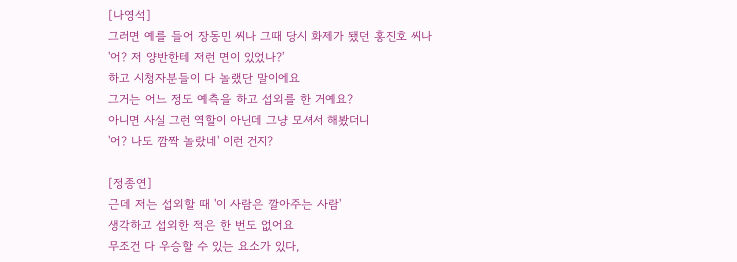[나영석]
그러면 예를 들어 장동민 씨나 그때 당시 화제가 됐던 홍진호 씨나
'어? 저 양반한테 저런 면이 있었나?'
하고 시청자분들이 다 놀랬단 말이에요
그거는 어느 정도 예측을 하고 섭외를 한 거예요?
아니면 사실 그런 역할이 아닌데 그냥 모셔서 해봤더니
'어? 나도 깜짝 놀랐네' 이런 건지?

[정종연]
근데 저는 섭외할 때 '이 사람은 깔아주는 사람'
생각하고 섭외한 적은 한 번도 없어요
무조건 다 우승할 수 있는 요소가 있다,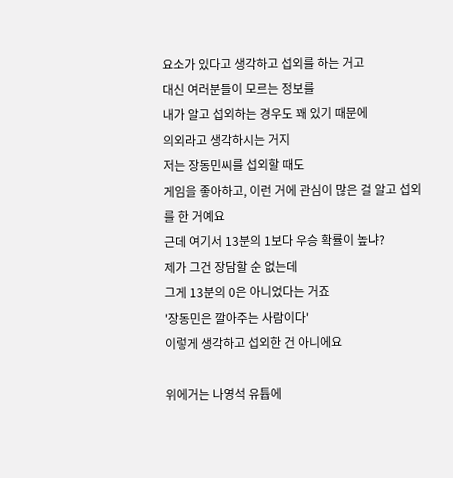요소가 있다고 생각하고 섭외를 하는 거고
대신 여러분들이 모르는 정보를
내가 알고 섭외하는 경우도 꽤 있기 때문에
의외라고 생각하시는 거지
저는 장동민씨를 섭외할 때도
게임을 좋아하고, 이런 거에 관심이 많은 걸 알고 섭외를 한 거예요
근데 여기서 13분의 1보다 우승 확률이 높냐?
제가 그건 장담할 순 없는데
그게 13분의 0은 아니었다는 거죠
'장동민은 깔아주는 사람이다'
이렇게 생각하고 섭외한 건 아니에요

위에거는 나영석 유튭에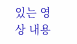있는 영상 내용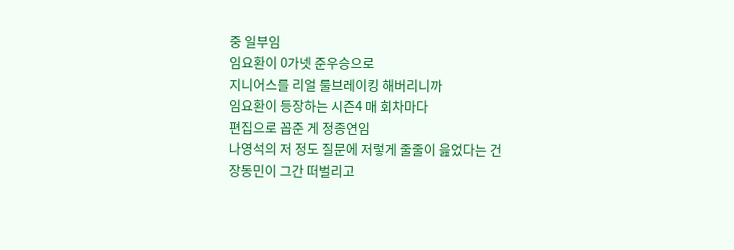중 일부임
임요환이 0가넷 준우승으로
지니어스를 리얼 룰브레이킹 해버리니까
임요환이 등장하는 시즌4 매 회차마다
편집으로 꼽준 게 정종연임
나영석의 저 정도 질문에 저렇게 줄줄이 읊었다는 건
장동민이 그간 떠벌리고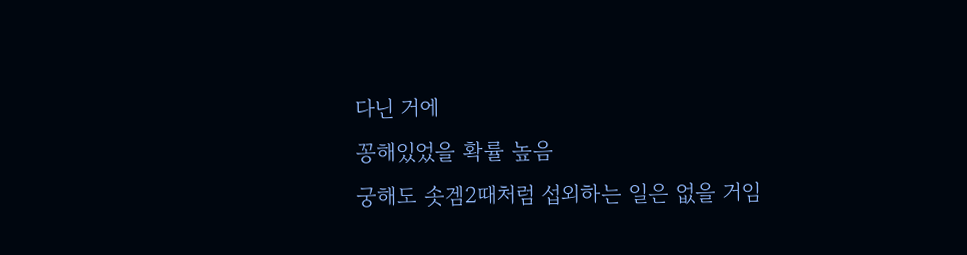다닌 거에
꽁해있었을 확률 높음
궁해도 솟겜2때처럼 섭외하는 일은 없을 거임